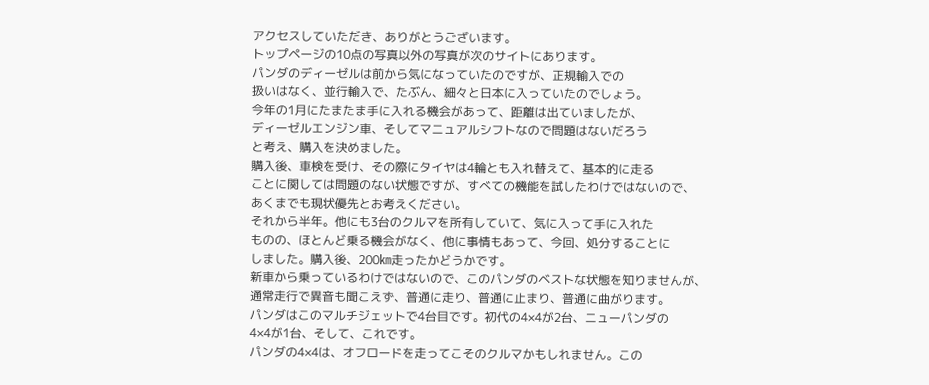アクセスしていただき、ありがとうございます。
トップページの10点の写真以外の写真が次のサイトにあります。
パンダのディーゼルは前から気になっていたのですが、正規輸入での
扱いはなく、並行輸入で、たぶん、細々と日本に入っていたのでしょう。
今年の1月にたまたま手に入れる機会があって、距離は出ていましたが、
ディーゼルエンジン車、そしてマニュアルシフトなので問題はないだろう
と考え、購入を決めました。
購入後、車検を受け、その際にタイヤは4輪とも入れ替えて、基本的に走る
ことに関しては問題のない状態ですが、すべての機能を試したわけではないので、
あくまでも現状優先とお考えください。
それから半年。他にも3台のクルマを所有していて、気に入って手に入れた
ものの、ほとんど乗る機会がなく、他に事情もあって、今回、処分することに
しました。購入後、200㎞走ったかどうかです。
新車から乗っているわけではないので、このパンダのベストな状態を知りませんが、
通常走行で異音も聞こえず、普通に走り、普通に止まり、普通に曲がります。
パンダはこのマルチジェットで4台目です。初代の4×4が2台、ニューパンダの
4×4が1台、そして、これです。
パンダの4×4は、オフロードを走ってこそのクルマかもしれません。この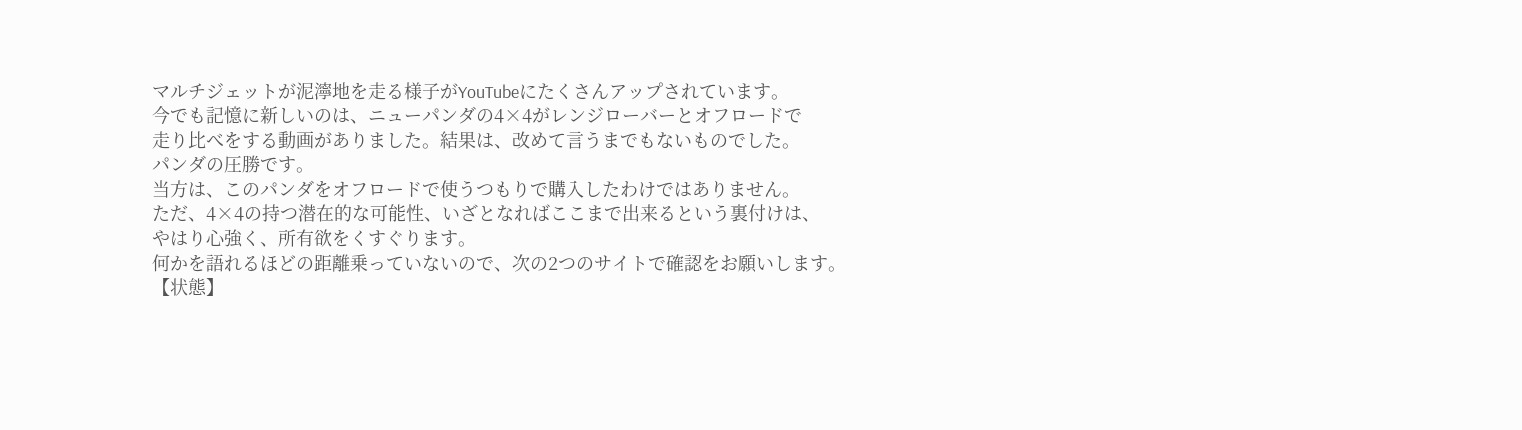マルチジェットが泥濘地を走る様子がYouTubeにたくさんアップされています。
今でも記憶に新しいのは、ニューパンダの4×4がレンジローバーとオフロードで
走り比べをする動画がありました。結果は、改めて言うまでもないものでした。
パンダの圧勝です。
当方は、このパンダをオフロードで使うつもりで購入したわけではありません。
ただ、4×4の持つ潜在的な可能性、いざとなればここまで出来るという裏付けは、
やはり心強く、所有欲をくすぐります。
何かを語れるほどの距離乗っていないので、次の2つのサイトで確認をお願いします。
【状態】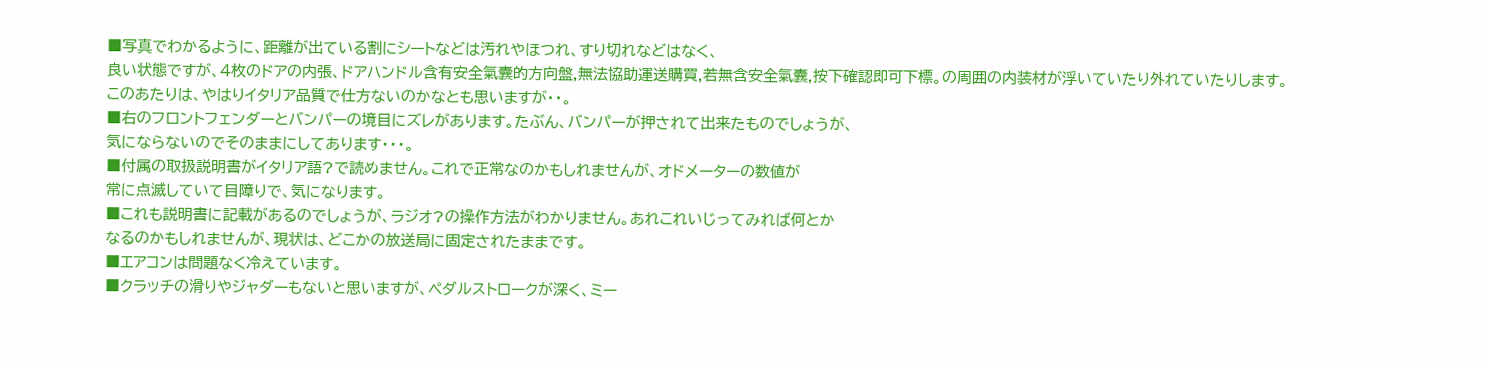■写真でわかるように、距離が出ている割にシートなどは汚れやほつれ、すり切れなどはなく、
良い状態ですが、4枚のドアの内張、ドアハンドル含有安全氣囊的方向盤,無法協助運送購買,若無含安全氣囊,按下確認即可下標。の周囲の内装材が浮いていたり外れていたりします。
このあたりは、やはりイタリア品質で仕方ないのかなとも思いますが・・。
■右のフロントフェンダーとバンパーの境目にズレがあります。たぶん、バンパーが押されて出来たものでしょうが、
気にならないのでそのままにしてあります・・・。
■付属の取扱説明書がイタリア語?で読めません。これで正常なのかもしれませんが、オドメーターの数値が
常に点滅していて目障りで、気になります。
■これも説明書に記載があるのでしょうが、ラジオ?の操作方法がわかりません。あれこれいじってみれば何とか
なるのかもしれませんが、現状は、どこかの放送局に固定されたままです。
■エアコンは問題なく冷えています。
■クラッチの滑りやジャダーもないと思いますが、ペダルストロークが深く、ミー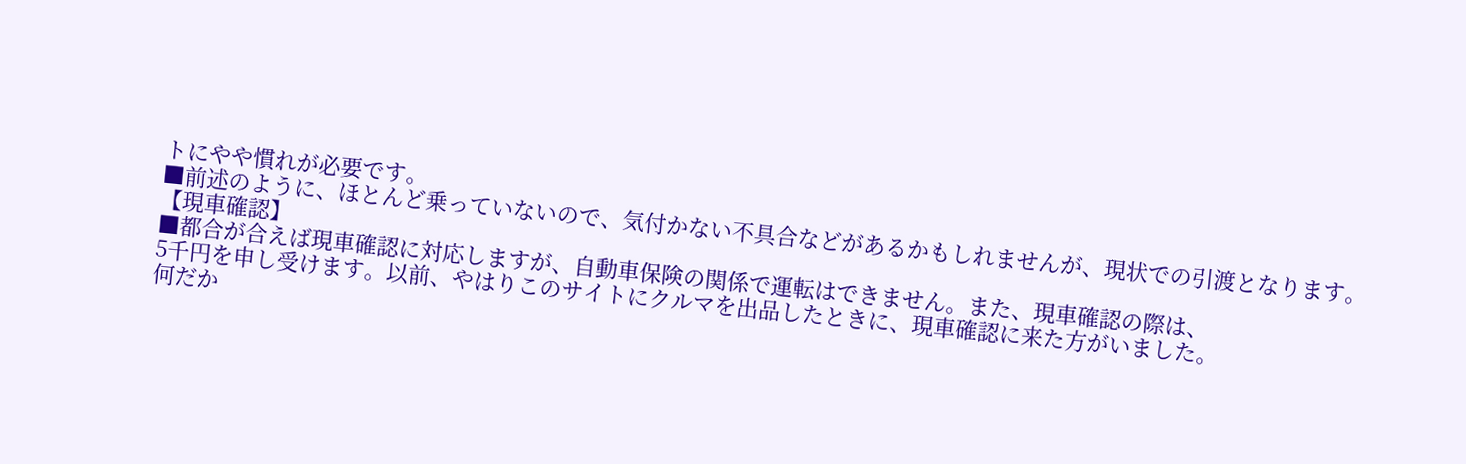トにやや慣れが必要です。
■前述のように、ほとんど乗っていないので、気付かない不具合などがあるかもしれませんが、現状での引渡となります。
【現車確認】
■都合が合えば現車確認に対応しますが、自動車保険の関係で運転はできません。また、現車確認の際は、
5千円を申し受けます。以前、やはりこのサイトにクルマを出品したときに、現車確認に来た方がいました。
何だか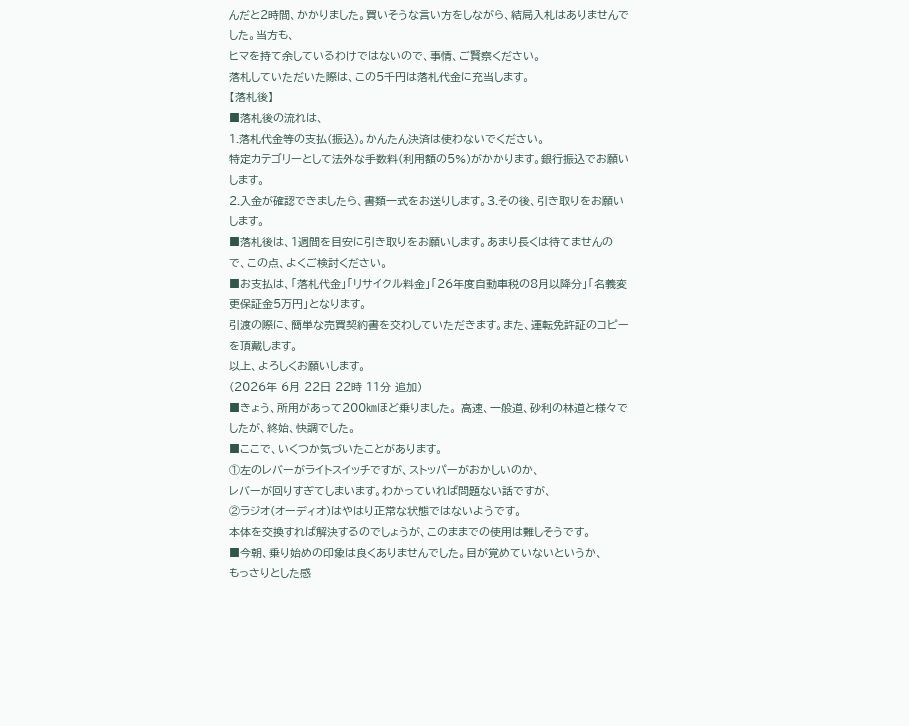んだと2時間、かかりました。買いそうな言い方をしながら、結局入札はありませんでした。当方も、
ヒマを持て余しているわけではないので、事情、ご賢察ください。
落札していただいた際は、この5千円は落札代金に充当します。
【落札後】
■落札後の流れは、
1.落札代金等の支払(振込)。かんたん決済は使わないでください。
特定カテゴリーとして法外な手数料(利用額の5%)がかかります。銀行振込でお願いします。
2.入金が確認できましたら、書類一式をお送りします。3.その後、引き取りをお願いします。
■落札後は、1週間を目安に引き取りをお願いします。あまり長くは待てませんので、この点、よくご検討ください。
■お支払は、「落札代金」「リサイクル料金」「26年度自動車税の8月以降分」「名義変更保証金5万円」となります。
引渡の際に、簡単な売買契約書を交わしていただきます。また、運転免許証のコピーを頂戴します。
以上、よろしくお願いします。
(2026年 6月 22日 22時 11分 追加)
■きょう、所用があって200㎞ほど乗りました。 高速、一般道、砂利の林道と様々でしたが、終始、快調でした。
■ここで、いくつか気づいたことがあります。
①左のレバーがライトスイッチですが、ストッパーがおかしいのか、
レバーが回りすぎてしまいます。わかっていれば問題ない話ですが、
②ラジオ(オーディオ)はやはり正常な状態ではないようです。
本体を交換すれば解決するのでしょうが、このままでの使用は難しそうです。
■今朝、乗り始めの印象は良くありませんでした。目が覚めていないというか、
もっさりとした感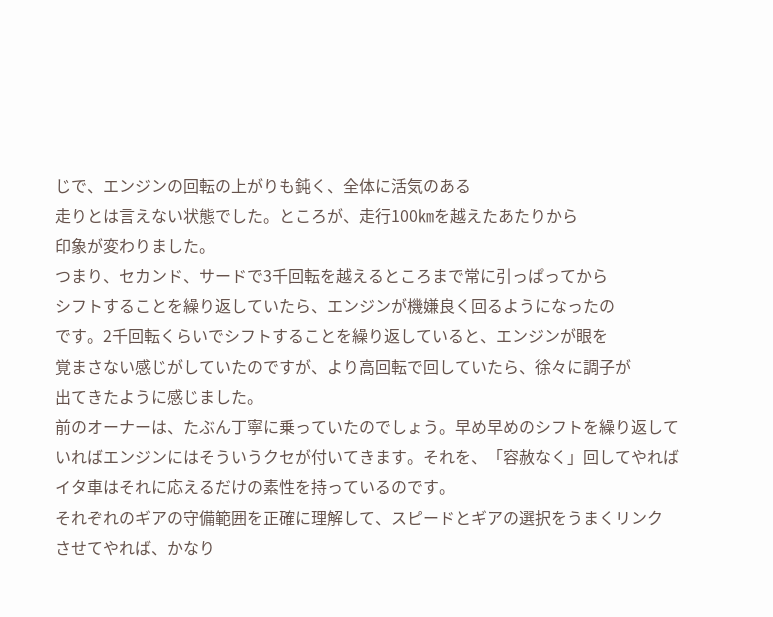じで、エンジンの回転の上がりも鈍く、全体に活気のある
走りとは言えない状態でした。ところが、走行100㎞を越えたあたりから
印象が変わりました。
つまり、セカンド、サードで3千回転を越えるところまで常に引っぱってから
シフトすることを繰り返していたら、エンジンが機嫌良く回るようになったの
です。2千回転くらいでシフトすることを繰り返していると、エンジンが眼を
覚まさない感じがしていたのですが、より高回転で回していたら、徐々に調子が
出てきたように感じました。
前のオーナーは、たぶん丁寧に乗っていたのでしょう。早め早めのシフトを繰り返して
いればエンジンにはそういうクセが付いてきます。それを、「容赦なく」回してやれば
イタ車はそれに応えるだけの素性を持っているのです。
それぞれのギアの守備範囲を正確に理解して、スピードとギアの選択をうまくリンク
させてやれば、かなり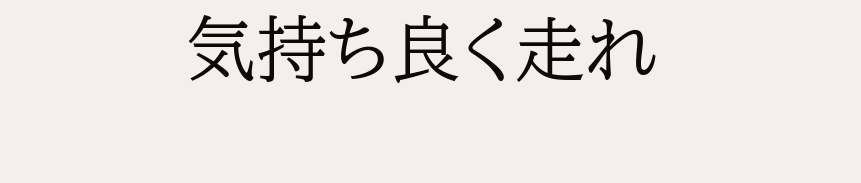気持ち良く走れ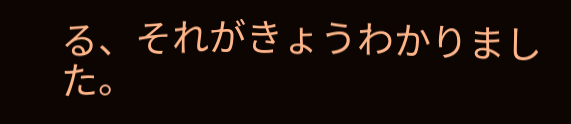る、それがきょうわかりました。